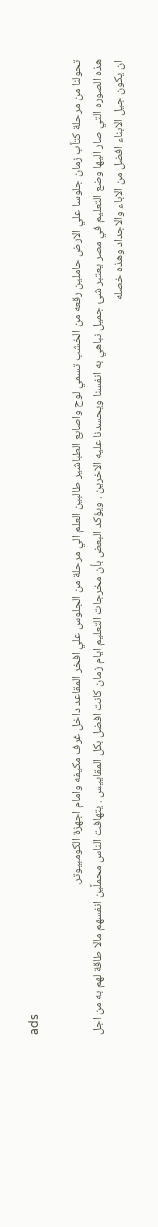ads

تحولنا من مرحلة كتاًب زمان جلوسا علي الارض حاملين رقعه من الخشب تسمي لوح واصابع الطباشير طالبين العلم الي مرحلة من الجلوس علي افخر المقاعد داخل غرف مكيفه وامام اجهزة الكومبيوتر.
هذه الصوره التي صار اليها وضع التعليم في مصر يعتبر شئ جميل نباهي به انفسنا ويحسدنا عليه الاخرين . ويؤكد البعض بأن مخرجات التعليم ايام زمان كانت افضل بكل المقاييس . يتهافت الناس محملًين انفسهم مالا طاقة لهم به من اجل ان يكون جيل الابناء افضل من الاباء والاجداد وهذه خصله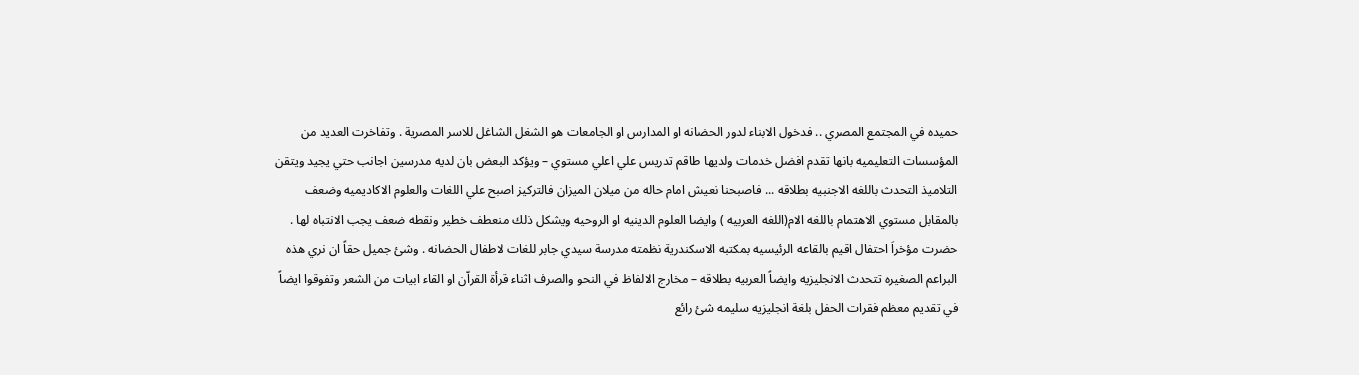حميده في المجتمع المصري .. فدخول الابناء لدور الحضانه او المدارس او الجامعات هو الشغل الشاغل للاسر المصرية . وتفاخرت العديد من المؤسسات التعليميه بانها تقدم افضل خدمات ولديها طاقم تدريس علي اعلي مستوي – ويؤكد البعض بان لديه مدرسين اجانب حتي يجيد ويتقن التلاميذ التحدث باللغه الاجنبيه بطلاقه ... فاصبحنا نعيش امام حاله من ميلان الميزان فالتركيز اصبح علي اللغات والعلوم الاكاديميه وضعف بالمقابل مستوي الاهتمام باللغه الام(اللغه العربيه ) وايضا العلوم الدينيه او الروحيه ويشكل ذلك منعطف خطير ونقطه ضعف يجب الانتباه لها .
حضرت مؤخراَ احتفال اقيم بالقاعه الرئيسيه بمكتبه الاسكندرية نظمته مدرسة سيدي جابر للغات لاطفال الحضانه . وشئ جميل حقاً ان نري هذه البراعم الصغيره تتحدث الانجليزيه وايضاً العربيه بطلاقه – مخارج الالفاظ في النحو والصرف اثناء قرأة القراّن او القاء ابيات من الشعر وتفوقوا ايضاً في تقديم معظم فقرات الحفل بلغة انجليزيه سليمه شئ رائع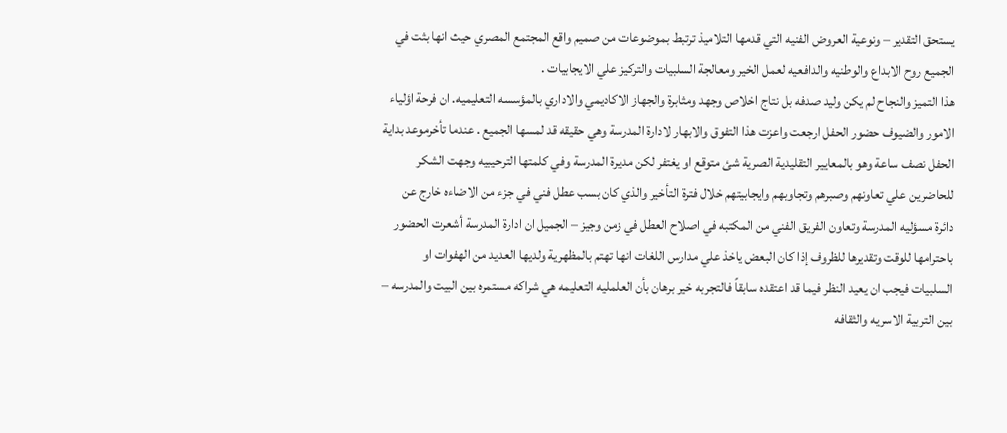يستحق التقدير – ونوعية العروض الفنيه التي قدمها التلاميذ ترتبط بموضوعات من صميم واقع المجتمع المصري حيث انها بثت في الجميع روح الابداع والوطنيه والدافعيه لعمل الخير ومعالجة السلبيات والتركيز علي الايجابيات .
هذا التميز والنجاح لم يكن وليد صدفه بل نتاج اخلاص وجهد ومثابرة والجهاز الاكاديمي والاداري بالمؤسسه التعليميه. ان فرحة اؤلياء الامور والضيوف حضور الحفل ارجعت واعزت هذا التفوق والابهار لادارة المدرسة وهي حقيقه قد لمسها الجميع . عندما تأخرموعد بداية الحفل نصف ساعة وهو بالمعايير التقليدية الصرية شئ متوقع او يغتفر لكن مديرة المدرسة وفي كلمتها الترحيبيه وجهت الشكر للحاضرين علي تعاونهم وصبرهم وتجاوبهم وايجابيتهم خلال فترة التأخير والذي كان بسب عطل فني في جزء من الاضاءه خارج عن دائرة مسؤليه المدرسة وتعاون الفريق الفني من المكتبه في اصلاح العطل في زمن وجيز – الجميل ان ادارة المدرسة أشعرت الحضور باحترامها للوقت وتقديرها للظروف إذا كان البعض ياخذ علي مدارس اللغات انها تهتم بالمظهرية ولديها العديد من الهفوات او السلبيات فيجب ان يعيد النظر فيما قد اعتقده سابقاً فالتجربه خير برهان بأن العلمليه التعليمه هي شراكه مستمره بين البيت والمدرسه – بين التربية الاسريه والثقافه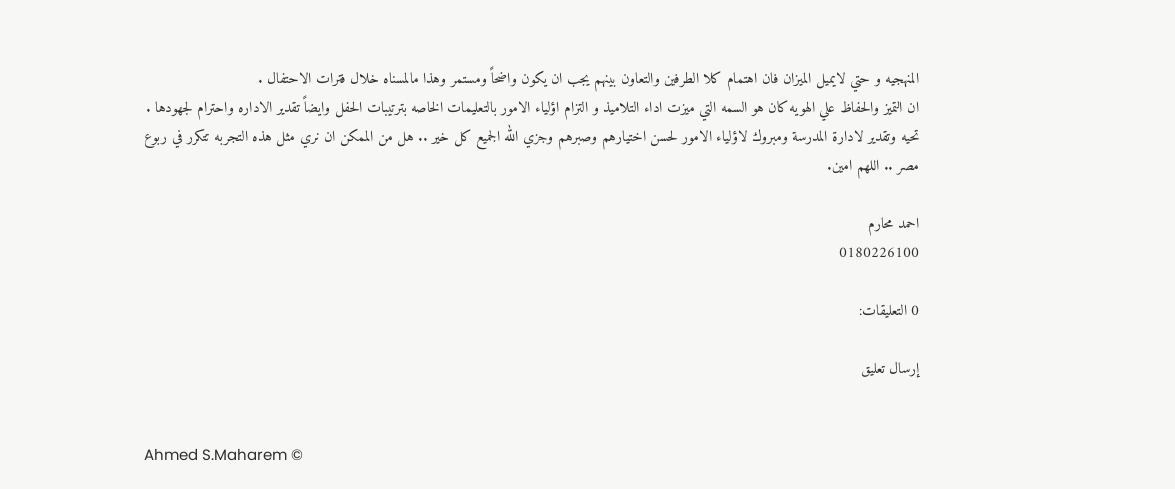المنهجيه و حتي لايميل الميزان فان اهتمام كلا الطرفين والتعاون بينهم يجب ان يكون واضحاً ومستمر وهذا مالمسناه خلال فترات الاحتفال .
ان التميز والحفاظ علي الهويه كان هو السمه التي ميزت اداء التلاميذ و التزام اؤلياء الامور بالتعليمات الخاصه بترتيبات الحفل وايضاً تقدير الاداره واحترام لجهودها . تحيه وتقدير لادارة المدرسة ومبروك لاؤلياء الامور لحسن اختيارهم وصبرهم وجزي الله الجميع كل خير .. هل من الممكن ان نري مثل هذه التجربه تتكرر في ربوع مصر .. اللهم امين.

احمد محارم
0180226100

0 التعليقات:

إرسال تعليق


Ahmed S.Maharem ©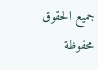جميع الحقوق محفوظة